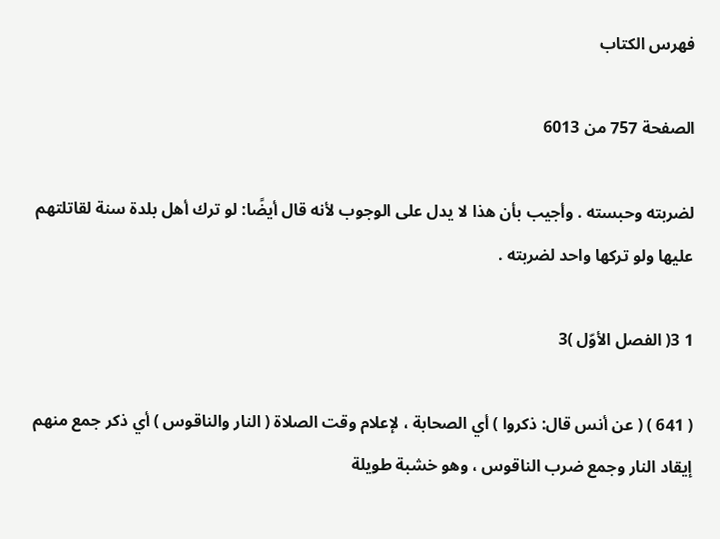فهرس الكتاب

الصفحة 757 من 6013

لضربته وحبسته . وأجيب بأن هذا لا يدل على الوجوب لأنه قال أيضًا: لو ترك أهل بلدة سنة لقاتلتهم عليها ولو تركها واحد لضربته .

1 3( الفصل الأوّل )3

( 641 ) ( عن أنس قال: ذكروا ) أي الصحابة ، لإعلام وقت الصلاة ( النار والناقوس ) أي ذكر جمع منهم إيقاد النار وجمع ضرب الناقوس ، وهو خشبة طويلة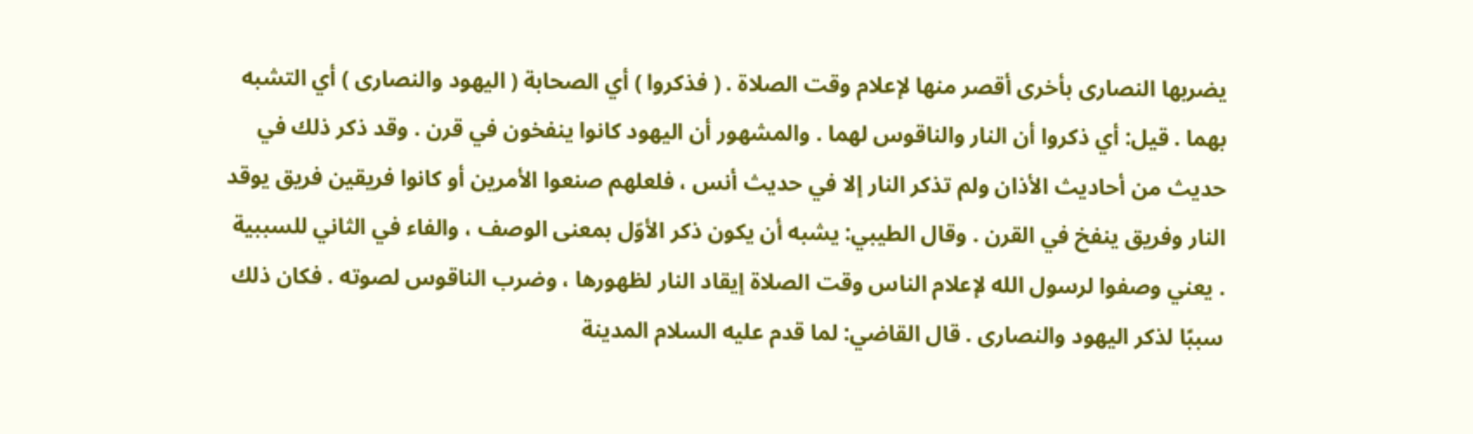يضربها النصارى بأخرى أقصر منها لإعلام وقت الصلاة . ( فذكروا ) أي الصحابة ( اليهود والنصارى ) أي التشبه بهما . قيل: أي ذكروا أن النار والناقوس لهما . والمشهور أن اليهود كانوا ينفخون في قرن . وقد ذكر ذلك في حديث من أحاديث الأذان ولم تذكر النار إلا في حديث أنس ، فلعلهم صنعوا الأمرين أو كانوا فريقين فريق يوقد النار وفريق ينفخ في القرن . وقال الطيبي: يشبه أن يكون ذكر الأوّل بمعنى الوصف ، والفاء في الثاني للسببية . يعني وصفوا لرسول الله لإعلام الناس وقت الصلاة إيقاد النار لظهورها ، وضرب الناقوس لصوته . فكان ذلك سببًا لذكر اليهود والنصارى . قال القاضي: لما قدم عليه السلام المدينة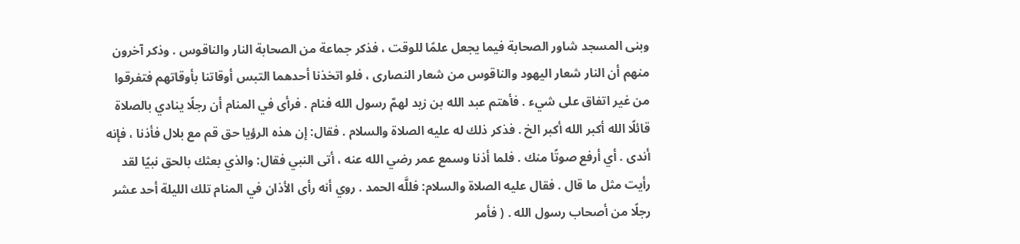وبنى المسجد شاور الصحابة فيما يجعل علمًا للوقت ، فذكر جماعة من الصحابة النار والناقوس . وذكر آخرون منهم أن النار شعار اليهود والناقوس من شعار النصارى ، فلو اتخذنا أحدهما التبس أوقاتنا بأوقاتهم فتفرقوا من غير اتفاق على شيء . فأهتم عبد الله بن زيد لهمّ رسول الله فنام . فرأى في المنام أن رجلًا ينادي بالصلاة قائلًا الله أكبر الله أكبر الخ . فذكر ذلك له عليه الصلاة والسلام . فقال: إن هذه الرؤيا حق قم مع بلال فأذنا ، فإنه أندى . أي أرفع صوتًا منك . فلما أذنا وسمع عمر رضي الله عنه ، أتى النبي فقال: والذي بعثك بالحق نبيًا لقد رأيت مثل ما قال . فقال عليه الصلاة والسلام: فللَّه الحمد . روي أنه رأى الأذان في المنام تلك الليلة أحد عشر رجلًا من أصحاب رسول الله . ( فأمر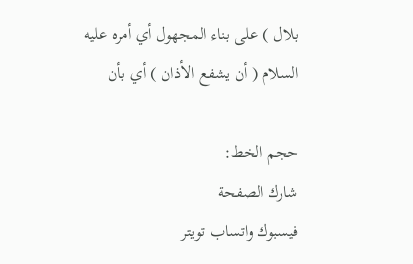بلال ) على بناء المجهول أي أمره عليه السلام ( أن يشفع الأذان ) أي بأن

حجم الخط:
شارك الصفحة
فيسبوك واتساب تويتر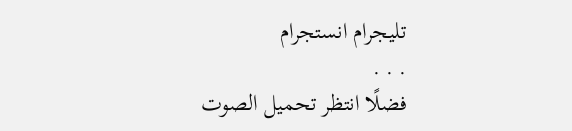تليجرام انستجرام
. . .
فضلًا انتظر تحميل الصوت